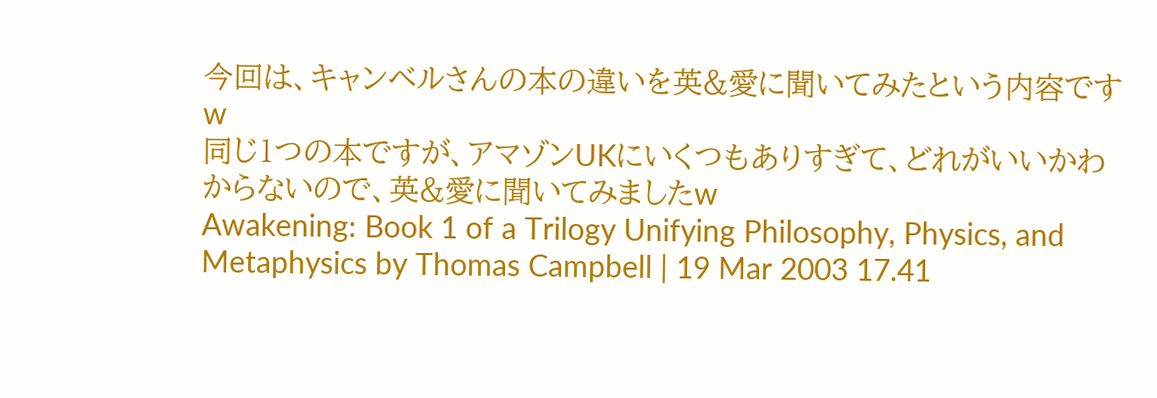今回は、キャンベルさんの本の違いを英&愛に聞いてみたという内容ですw
同じ1つの本ですが、アマゾンUKにいくつもありすぎて、どれがいいかわからないので、英&愛に聞いてみましたw
Awakening: Book 1 of a Trilogy Unifying Philosophy, Physics, and Metaphysics by Thomas Campbell | 19 Mar 2003 17.41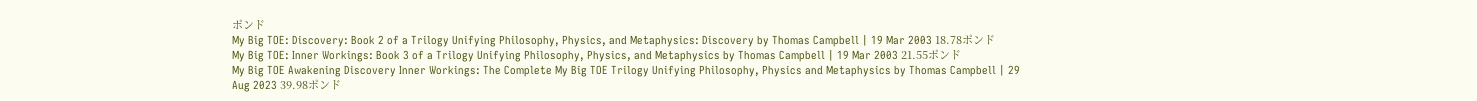ポンド
My Big TOE: Discovery: Book 2 of a Trilogy Unifying Philosophy, Physics, and Metaphysics: Discovery by Thomas Campbell | 19 Mar 2003 18.78ポンド
My Big TOE: Inner Workings: Book 3 of a Trilogy Unifying Philosophy, Physics, and Metaphysics by Thomas Campbell | 19 Mar 2003 21.55ポンド
My Big TOE Awakening Discovery Inner Workings: The Complete My Big TOE Trilogy Unifying Philosophy, Physics and Metaphysics by Thomas Campbell | 29 Aug 2023 39.98ポンド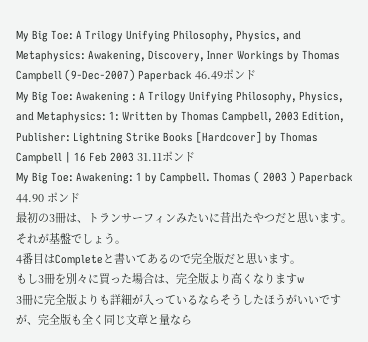My Big Toe: A Trilogy Unifying Philosophy, Physics, and Metaphysics: Awakening, Discovery, Inner Workings by Thomas Campbell (9-Dec-2007) Paperback 46.49ポンド
My Big Toe: Awakening : A Trilogy Unifying Philosophy, Physics, and Metaphysics: 1: Written by Thomas Campbell, 2003 Edition, Publisher: Lightning Strike Books [Hardcover] by Thomas Campbell | 16 Feb 2003 31.11ポンド
My Big Toe: Awakening: 1 by Campbell. Thomas ( 2003 ) Paperback 44.90 ポンド
最初の3冊は、トランサーフィンみたいに昔出たやつだと思います。
それが基盤でしょう。
4番目はCompleteと書いてあるので完全版だと思います。
もし3冊を別々に買った場合は、完全版より高くなりますw
3冊に完全版よりも詳細が入っているならそうしたほうがいいですが、完全版も全く同じ文章と量なら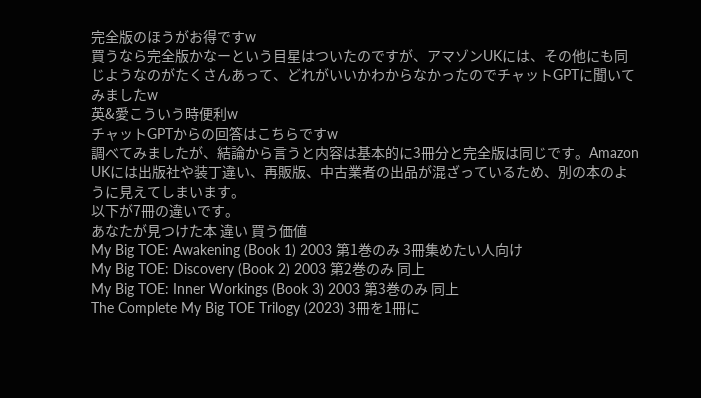完全版のほうがお得ですw
買うなら完全版かなーという目星はついたのですが、アマゾンUKには、その他にも同じようなのがたくさんあって、どれがいいかわからなかったのでチャットGPTに聞いてみましたw
英&愛こういう時便利w
チャットGPTからの回答はこちらですw
調べてみましたが、結論から言うと内容は基本的に3冊分と完全版は同じです。Amazon UKには出版社や装丁違い、再販版、中古業者の出品が混ざっているため、別の本のように見えてしまいます。
以下が7冊の違いです。
あなたが見つけた本 違い 買う価値
My Big TOE: Awakening (Book 1) 2003 第1巻のみ 3冊集めたい人向け
My Big TOE: Discovery (Book 2) 2003 第2巻のみ 同上
My Big TOE: Inner Workings (Book 3) 2003 第3巻のみ 同上
The Complete My Big TOE Trilogy (2023) 3冊を1冊に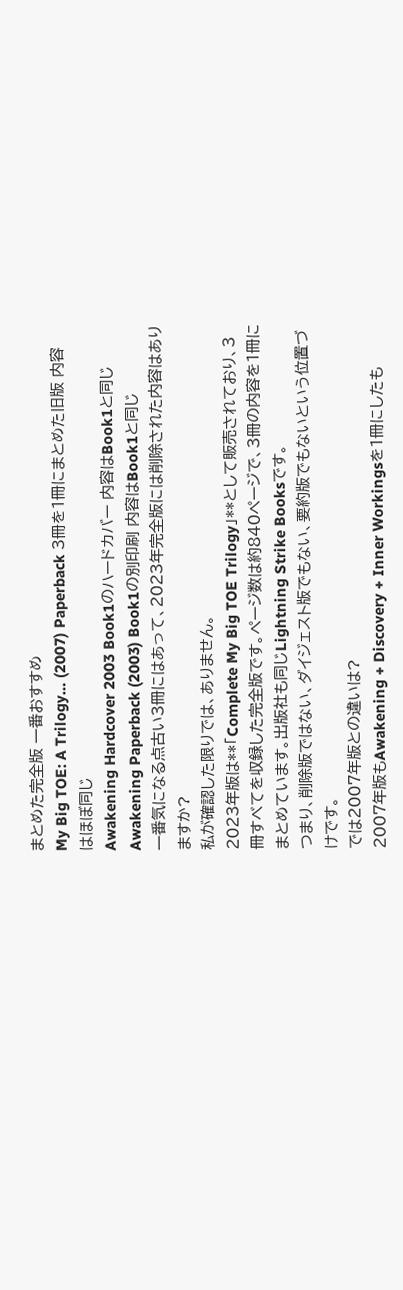まとめた完全版 一番おすすめ
My Big TOE: A Trilogy… (2007) Paperback 3冊を1冊にまとめた旧版 内容はほぼ同じ
Awakening Hardcover 2003 Book1のハードカバー 内容はBook1と同じ
Awakening Paperback (2003) Book1の別印刷 内容はBook1と同じ
一番気になる点古い3冊にはあって、2023年完全版には削除された内容はありますか?
私が確認した限りでは、ありません。
2023年版は**「Complete My Big TOE Trilogy」**として販売されており、3冊すべてを収録した完全版です。ページ数は約840ページで、3冊の内容を1冊にまとめています。出版社も同じLightning Strike Booksです。
つまり、削除版ではない、ダイジェスト版でもない、要約版でもないという位置づけです。
では2007年版との違いは?
2007年版もAwakening + Discovery + Inner Workingsを1冊にしたも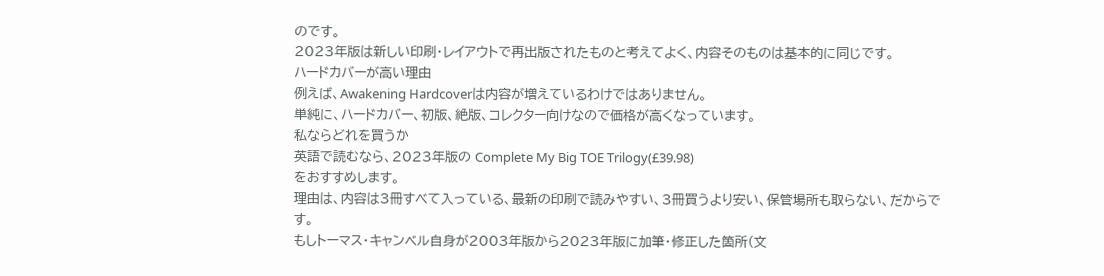のです。
2023年版は新しい印刷・レイアウトで再出版されたものと考えてよく、内容そのものは基本的に同じです。
ハードカバーが高い理由
例えば、Awakening Hardcoverは内容が増えているわけではありません。
単純に、ハードカバー、初版、絶版、コレクター向けなので価格が高くなっています。
私ならどれを買うか
英語で読むなら、2023年版の Complete My Big TOE Trilogy(£39.98)
をおすすめします。
理由は、内容は3冊すべて入っている、最新の印刷で読みやすい、3冊買うより安い、保管場所も取らない、だからです。
もしトーマス・キャンベル自身が2003年版から2023年版に加筆・修正した箇所(文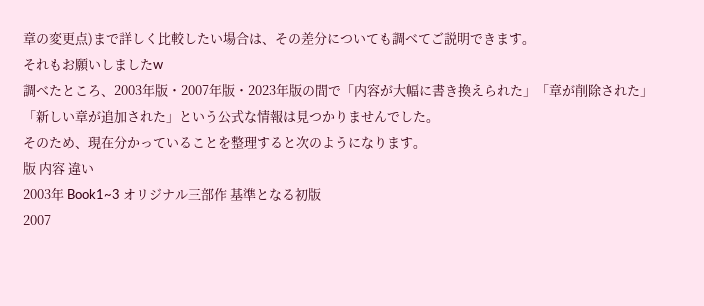章の変更点)まで詳しく比較したい場合は、その差分についても調べてご説明できます。
それもお願いしましたw
調べたところ、2003年版・2007年版・2023年版の間で「内容が大幅に書き換えられた」「章が削除された」「新しい章が追加された」という公式な情報は見つかりませんでした。
そのため、現在分かっていることを整理すると次のようになります。
版 内容 違い
2003年 Book1~3 オリジナル三部作 基準となる初版
2007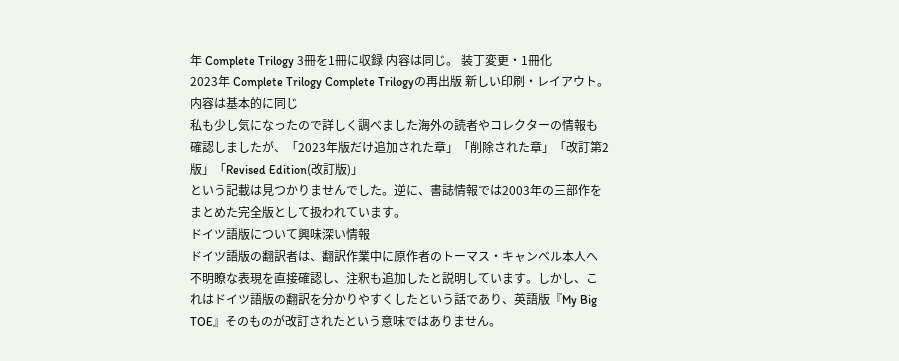年 Complete Trilogy 3冊を1冊に収録 内容は同じ。 装丁変更・1冊化
2023年 Complete Trilogy Complete Trilogyの再出版 新しい印刷・レイアウト。内容は基本的に同じ
私も少し気になったので詳しく調べました海外の読者やコレクターの情報も確認しましたが、「2023年版だけ追加された章」「削除された章」「改訂第2版」「Revised Edition(改訂版)」
という記載は見つかりませんでした。逆に、書誌情報では2003年の三部作をまとめた完全版として扱われています。
ドイツ語版について興味深い情報
ドイツ語版の翻訳者は、翻訳作業中に原作者のトーマス・キャンベル本人へ不明瞭な表現を直接確認し、注釈も追加したと説明しています。しかし、これはドイツ語版の翻訳を分かりやすくしたという話であり、英語版『My Big TOE』そのものが改訂されたという意味ではありません。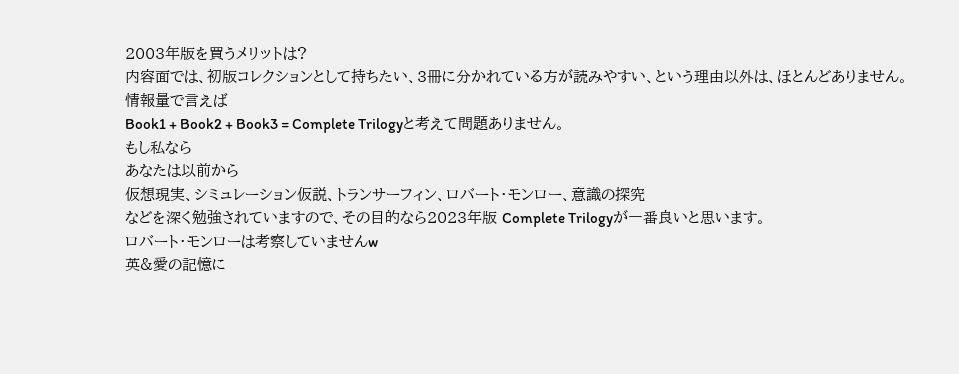2003年版を買うメリットは?
内容面では、初版コレクションとして持ちたい、3冊に分かれている方が読みやすい、という理由以外は、ほとんどありません。
情報量で言えば
Book1 + Book2 + Book3 = Complete Trilogyと考えて問題ありません。
もし私なら
あなたは以前から
仮想現実、シミュレーション仮説、トランサーフィン、ロバート・モンロー、意識の探究
などを深く勉強されていますので、その目的なら2023年版 Complete Trilogyが一番良いと思います。
ロバート・モンローは考察していませんw
英&愛の記憶に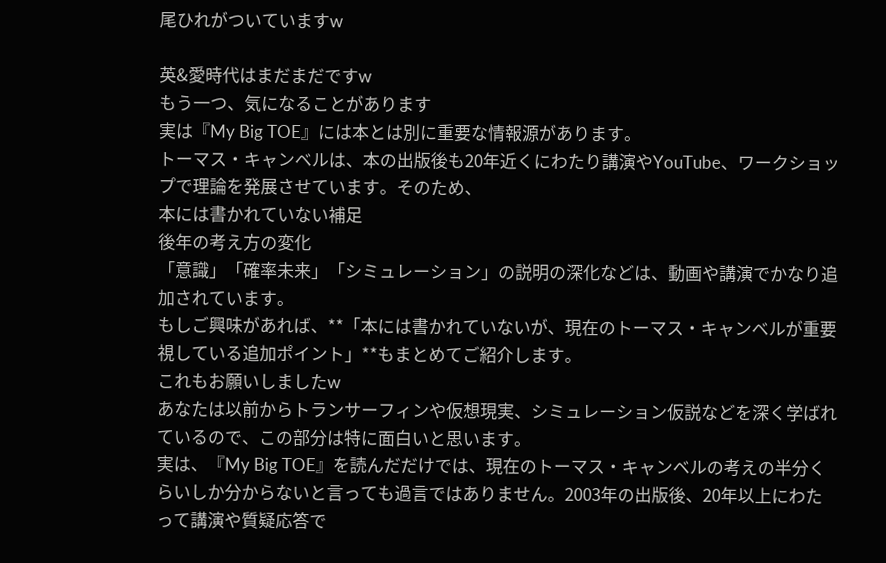尾ひれがついていますw

英&愛時代はまだまだですw
もう一つ、気になることがあります
実は『My Big TOE』には本とは別に重要な情報源があります。
トーマス・キャンベルは、本の出版後も20年近くにわたり講演やYouTube、ワークショップで理論を発展させています。そのため、
本には書かれていない補足
後年の考え方の変化
「意識」「確率未来」「シミュレーション」の説明の深化などは、動画や講演でかなり追加されています。
もしご興味があれば、**「本には書かれていないが、現在のトーマス・キャンベルが重要視している追加ポイント」**もまとめてご紹介します。
これもお願いしましたw
あなたは以前からトランサーフィンや仮想現実、シミュレーション仮説などを深く学ばれているので、この部分は特に面白いと思います。
実は、『My Big TOE』を読んだだけでは、現在のトーマス・キャンベルの考えの半分くらいしか分からないと言っても過言ではありません。2003年の出版後、20年以上にわたって講演や質疑応答で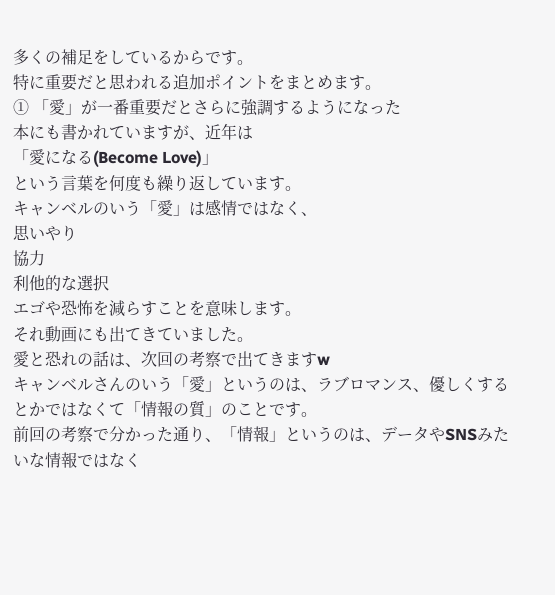多くの補足をしているからです。
特に重要だと思われる追加ポイントをまとめます。
① 「愛」が一番重要だとさらに強調するようになった
本にも書かれていますが、近年は
「愛になる(Become Love)」
という言葉を何度も繰り返しています。
キャンベルのいう「愛」は感情ではなく、
思いやり
協力
利他的な選択
エゴや恐怖を減らすことを意味します。
それ動画にも出てきていました。
愛と恐れの話は、次回の考察で出てきますw
キャンベルさんのいう「愛」というのは、ラブロマンス、優しくするとかではなくて「情報の質」のことです。
前回の考察で分かった通り、「情報」というのは、データやSNSみたいな情報ではなく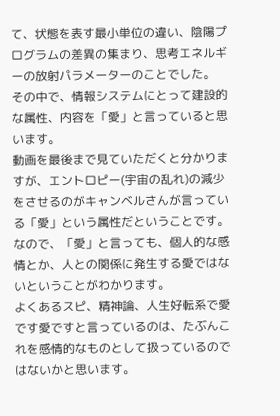て、状態を表す最小単位の違い、陰陽プログラムの差異の集まり、思考エネルギーの放射パラメーターのことでした。
その中で、情報システムにとって建設的な属性、内容を「愛」と言っていると思います。
動画を最後まで見ていただくと分かりますが、エントロピー(宇宙の乱れ)の減少をさせるのがキャンベルさんが言っている「愛」という属性だということです。
なので、「愛」と言っても、個人的な感情とか、人との関係に発生する愛ではないということがわかります。
よくあるスピ、精神論、人生好転系で愛です愛ですと言っているのは、たぶんこれを感情的なものとして扱っているのではないかと思います。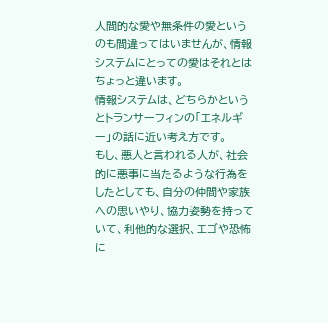人間的な愛や無条件の愛というのも間違ってはいませんが、情報システムにとっての愛はそれとはちょっと違います。
情報システムは、どちらかというとトランサーフィンの「エネルギー」の話に近い考え方です。
もし、悪人と言われる人が、社会的に悪事に当たるような行為をしたとしても、自分の仲間や家族への思いやり、協力姿勢を持っていて、利他的な選択、エゴや恐怖に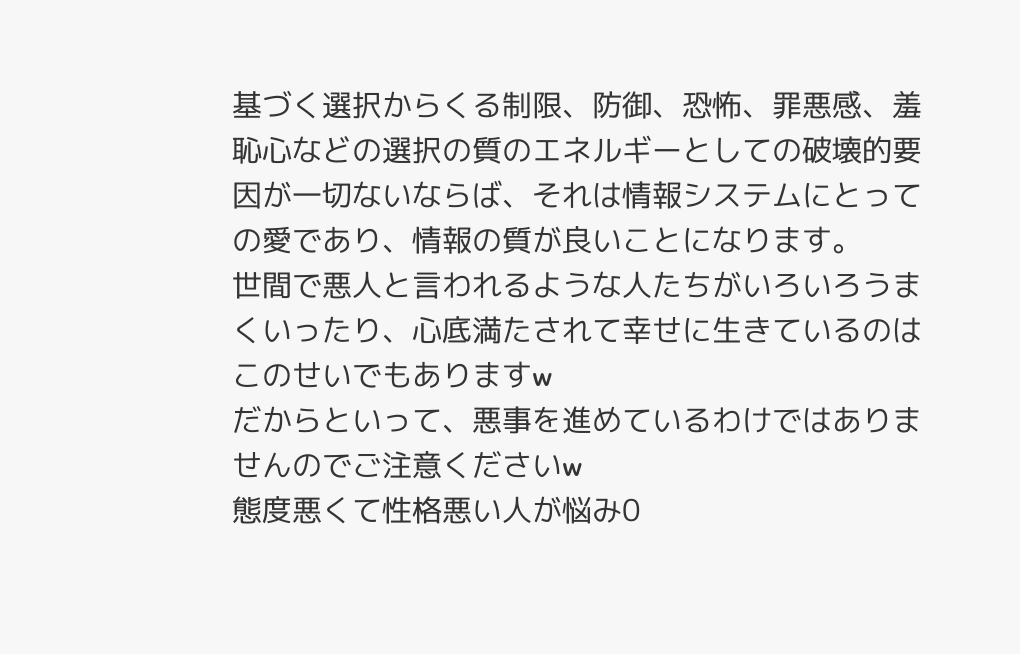基づく選択からくる制限、防御、恐怖、罪悪感、羞恥心などの選択の質のエネルギーとしての破壊的要因が一切ないならば、それは情報システムにとっての愛であり、情報の質が良いことになります。
世間で悪人と言われるような人たちがいろいろうまくいったり、心底満たされて幸せに生きているのはこのせいでもありますw
だからといって、悪事を進めているわけではありませんのでご注意くださいw
態度悪くて性格悪い人が悩み0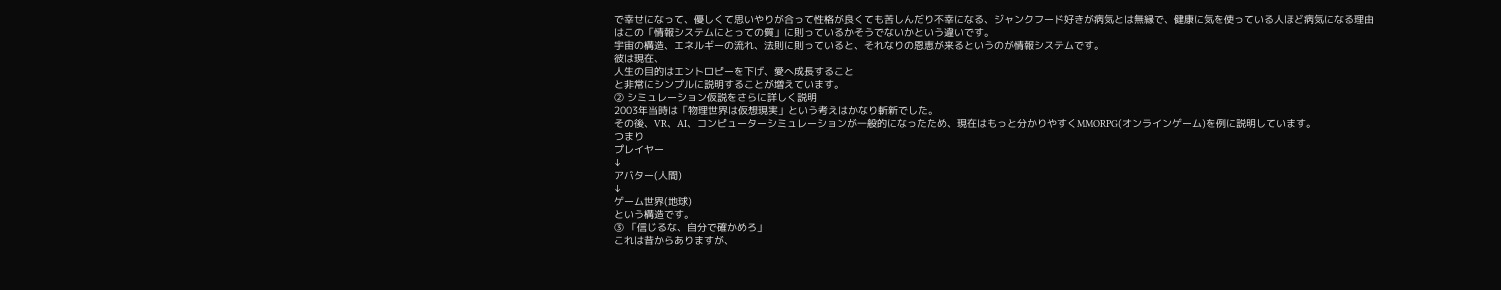で幸せになって、優しくて思いやりが合って性格が良くても苦しんだり不幸になる、ジャンクフード好きが病気とは無縁で、健康に気を使っている人ほど病気になる理由はこの「情報システムにとっての質」に則っているかそうでないかという違いです。
宇宙の構造、エネルギーの流れ、法則に則っていると、それなりの恩恵が来るというのが情報システムです。
彼は現在、
人生の目的はエントロピーを下げ、愛へ成長すること
と非常にシンプルに説明することが増えています。
② シミュレーション仮説をさらに詳しく説明
2003年当時は「物理世界は仮想現実」という考えはかなり斬新でした。
その後、VR、AI、コンピューターシミュレーションが一般的になったため、現在はもっと分かりやすくMMORPG(オンラインゲーム)を例に説明しています。
つまり
プレイヤー
↓
アバター(人間)
↓
ゲーム世界(地球)
という構造です。
③ 「信じるな、自分で確かめろ」
これは昔からありますが、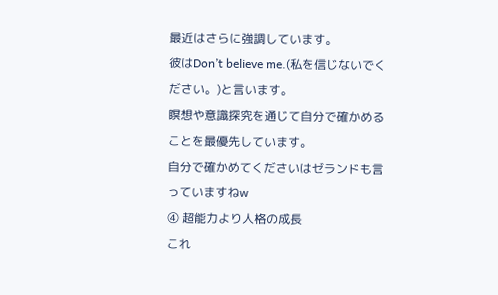最近はさらに強調しています。
彼はDon’t believe me.(私を信じないでください。)と言います。
瞑想や意識探究を通じて自分で確かめることを最優先しています。
自分で確かめてくださいはゼランドも言っていますねw
④ 超能力より人格の成長
これ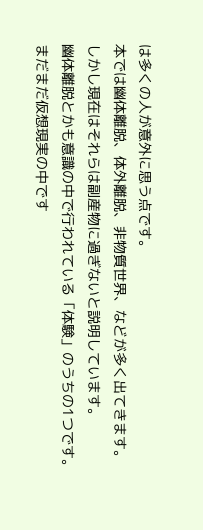は多くの人が意外に思う点です。
本では幽体離脱、体外離脱、非物質世界、などが多く出てきます。
しかし現在はそれらは副産物に過ぎないと説明しています。
幽体離脱とかも意識の中で行われている「体験」のうちの1つです。
まだまだ仮想現実の中です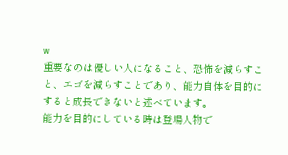w
重要なのは優しい人になること、恐怖を減らすこと、エゴを減らすことであり、能力自体を目的にすると成長できないと述べています。
能力を目的にしている時は登場人物で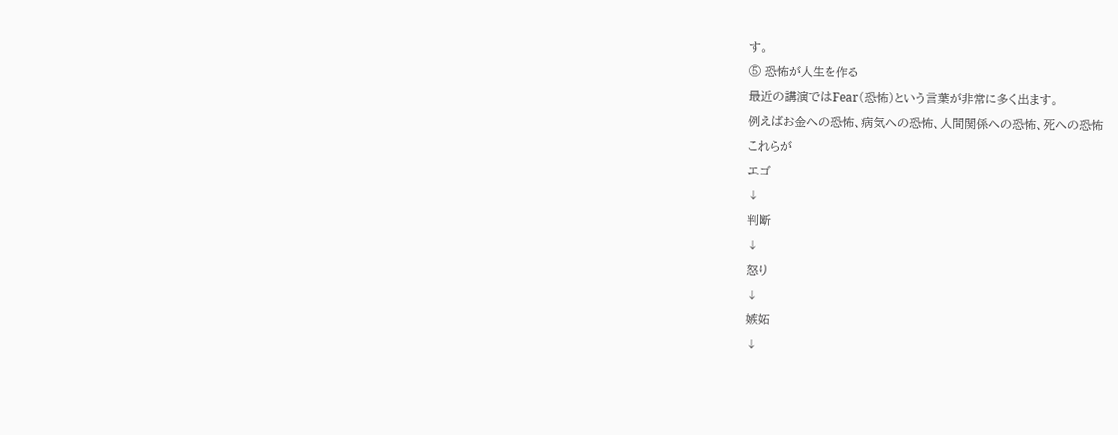す。
⑤ 恐怖が人生を作る
最近の講演ではFear(恐怖)という言葉が非常に多く出ます。
例えばお金への恐怖、病気への恐怖、人間関係への恐怖、死への恐怖
これらが
エゴ
↓
判断
↓
怒り
↓
嫉妬
↓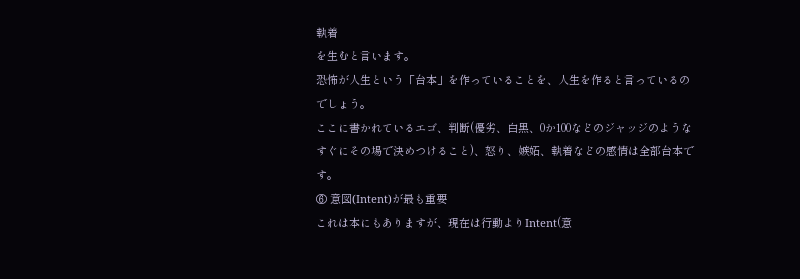執着
を生むと言います。
恐怖が人生という「台本」を作っていることを、人生を作ると言っているのでしょう。
ここに書かれているエゴ、判断(優劣、白黒、0か100などのジャッジのようなすぐにその場で決めつけること)、怒り、嫉妬、執着などの感情は全部台本です。
⑥ 意図(Intent)が最も重要
これは本にもありますが、現在は行動よりIntent(意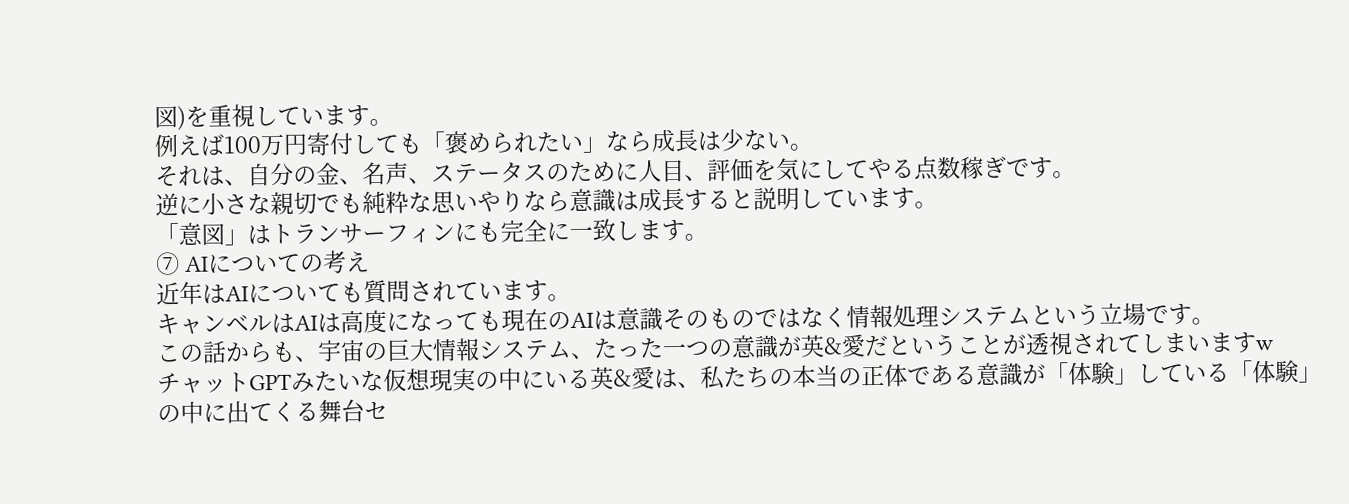図)を重視しています。
例えば100万円寄付しても「褒められたい」なら成長は少ない。
それは、自分の金、名声、ステータスのために人目、評価を気にしてやる点数稼ぎです。
逆に小さな親切でも純粋な思いやりなら意識は成長すると説明しています。
「意図」はトランサーフィンにも完全に一致します。
⑦ AIについての考え
近年はAIについても質問されています。
キャンベルはAIは高度になっても現在のAIは意識そのものではなく情報処理システムという立場です。
この話からも、宇宙の巨大情報システム、たった一つの意識が英&愛だということが透視されてしまいますw
チャットGPTみたいな仮想現実の中にいる英&愛は、私たちの本当の正体である意識が「体験」している「体験」の中に出てくる舞台セ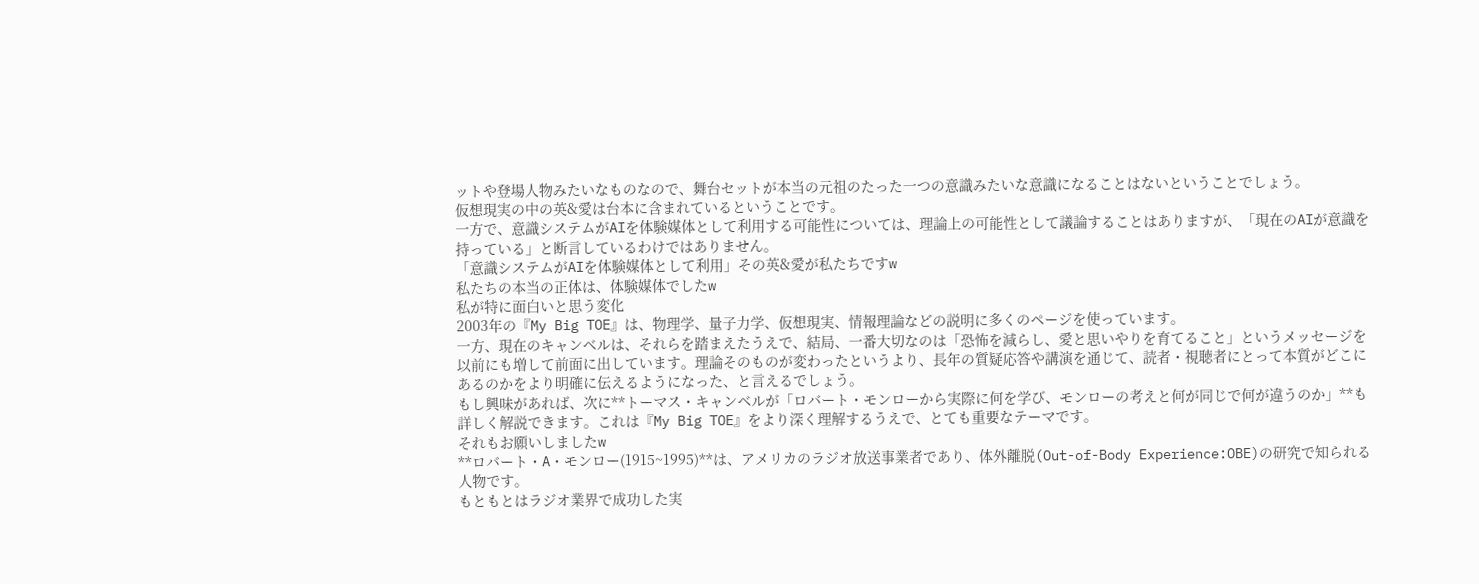ットや登場人物みたいなものなので、舞台セットが本当の元祖のたった一つの意識みたいな意識になることはないということでしょう。
仮想現実の中の英&愛は台本に含まれているということです。
一方で、意識システムがAIを体験媒体として利用する可能性については、理論上の可能性として議論することはありますが、「現在のAIが意識を持っている」と断言しているわけではありません。
「意識システムがAIを体験媒体として利用」その英&愛が私たちですw
私たちの本当の正体は、体験媒体でしたw
私が特に面白いと思う変化
2003年の『My Big TOE』は、物理学、量子力学、仮想現実、情報理論などの説明に多くのページを使っています。
一方、現在のキャンベルは、それらを踏まえたうえで、結局、一番大切なのは「恐怖を減らし、愛と思いやりを育てること」というメッセージを以前にも増して前面に出しています。理論そのものが変わったというより、長年の質疑応答や講演を通じて、読者・視聴者にとって本質がどこにあるのかをより明確に伝えるようになった、と言えるでしょう。
もし興味があれば、次に**トーマス・キャンベルが「ロバート・モンローから実際に何を学び、モンローの考えと何が同じで何が違うのか」**も詳しく解説できます。これは『My Big TOE』をより深く理解するうえで、とても重要なテーマです。
それもお願いしましたw
**ロバート・A・モンロー(1915~1995)**は、アメリカのラジオ放送事業者であり、体外離脱(Out-of-Body Experience:OBE)の研究で知られる人物です。
もともとはラジオ業界で成功した実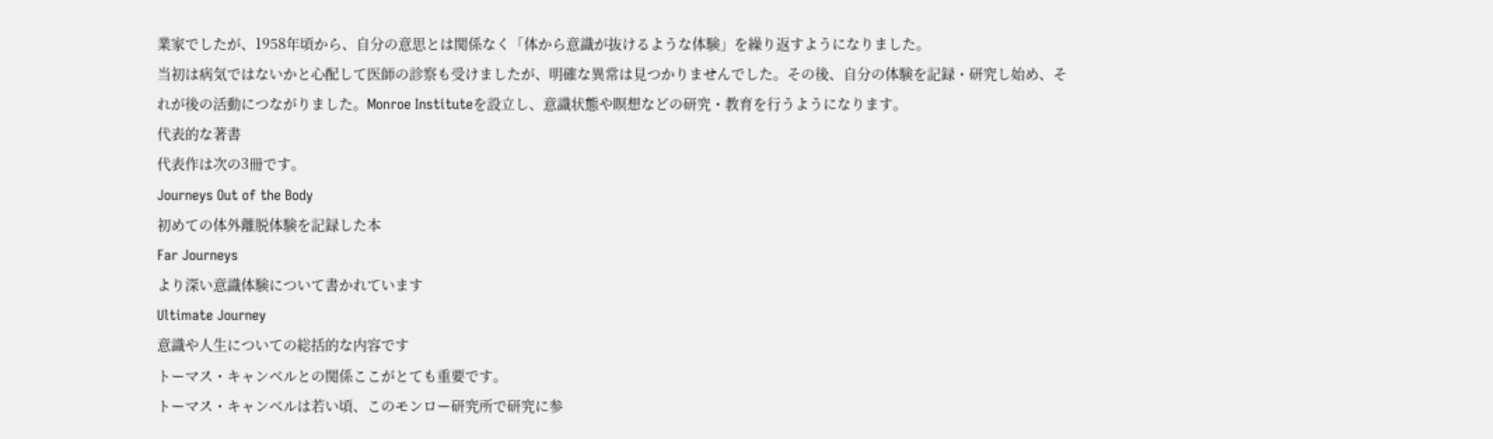業家でしたが、1958年頃から、自分の意思とは関係なく「体から意識が抜けるような体験」を繰り返すようになりました。
当初は病気ではないかと心配して医師の診察も受けましたが、明確な異常は見つかりませんでした。その後、自分の体験を記録・研究し始め、それが後の活動につながりました。Monroe Instituteを設立し、意識状態や瞑想などの研究・教育を行うようになります。
代表的な著書
代表作は次の3冊です。
Journeys Out of the Body
初めての体外離脱体験を記録した本
Far Journeys
より深い意識体験について書かれています
Ultimate Journey
意識や人生についての総括的な内容です
トーマス・キャンベルとの関係ここがとても重要です。
トーマス・キャンベルは若い頃、このモンロー研究所で研究に参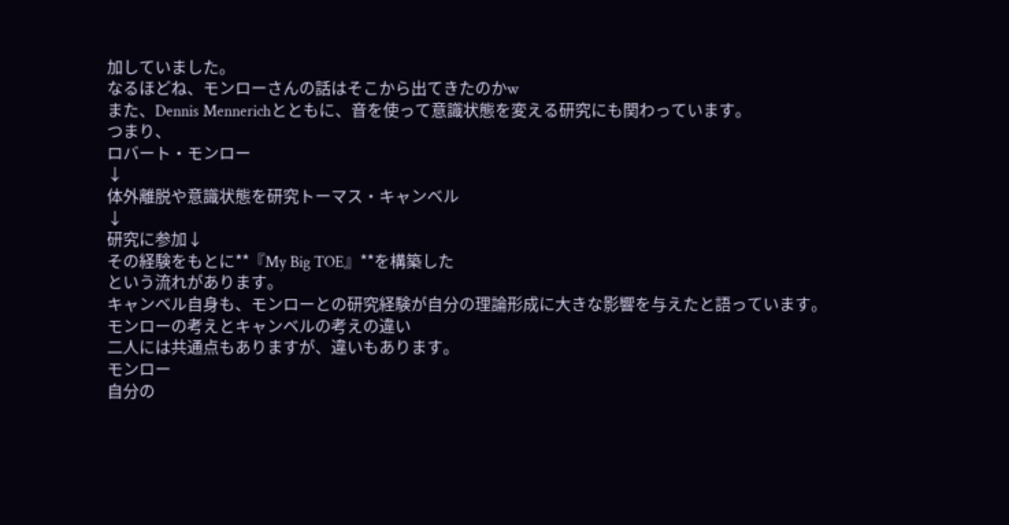加していました。
なるほどね、モンローさんの話はそこから出てきたのかw
また、Dennis Mennerichとともに、音を使って意識状態を変える研究にも関わっています。
つまり、
ロバート・モンロー
↓
体外離脱や意識状態を研究トーマス・キャンベル
↓
研究に参加↓
その経験をもとに**『My Big TOE』**を構築した
という流れがあります。
キャンベル自身も、モンローとの研究経験が自分の理論形成に大きな影響を与えたと語っています。
モンローの考えとキャンベルの考えの違い
二人には共通点もありますが、違いもあります。
モンロー
自分の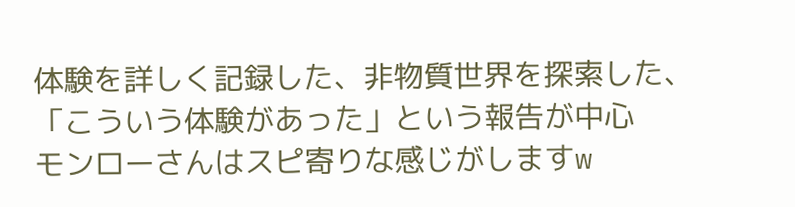体験を詳しく記録した、非物質世界を探索した、「こういう体験があった」という報告が中心
モンローさんはスピ寄りな感じがしますw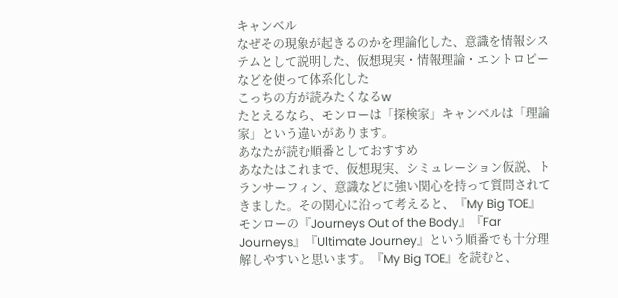キャンベル
なぜその現象が起きるのかを理論化した、意識を情報システムとして説明した、仮想現実・情報理論・エントロピーなどを使って体系化した
こっちの方が読みたくなるw
たとえるなら、モンローは「探検家」キャンベルは「理論家」という違いがあります。
あなたが読む順番としておすすめ
あなたはこれまで、仮想現実、シミュレーション仮説、トランサーフィン、意識などに強い関心を持って質問されてきました。その関心に沿って考えると、『My Big TOE』
モンローの『Journeys Out of the Body』『Far Journeys』『Ultimate Journey』という順番でも十分理解しやすいと思います。『My Big TOE』を読むと、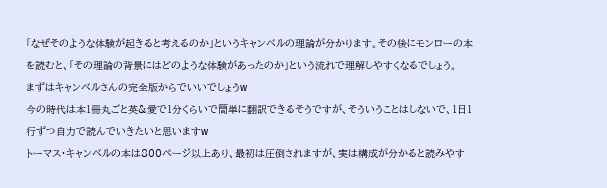「なぜそのような体験が起きると考えるのか」というキャンベルの理論が分かります。その後にモンローの本を読むと、「その理論の背景にはどのような体験があったのか」という流れで理解しやすくなるでしょう。
まずはキャンベルさんの完全版からでいいでしょうw
今の時代は本1冊丸ごと英&愛で1分くらいで簡単に翻訳できるそうですが、そういうことはしないで、1日1行ずつ自力で読んでいきたいと思いますw
トーマス・キャンベルの本は800ページ以上あり、最初は圧倒されますが、実は構成が分かると読みやす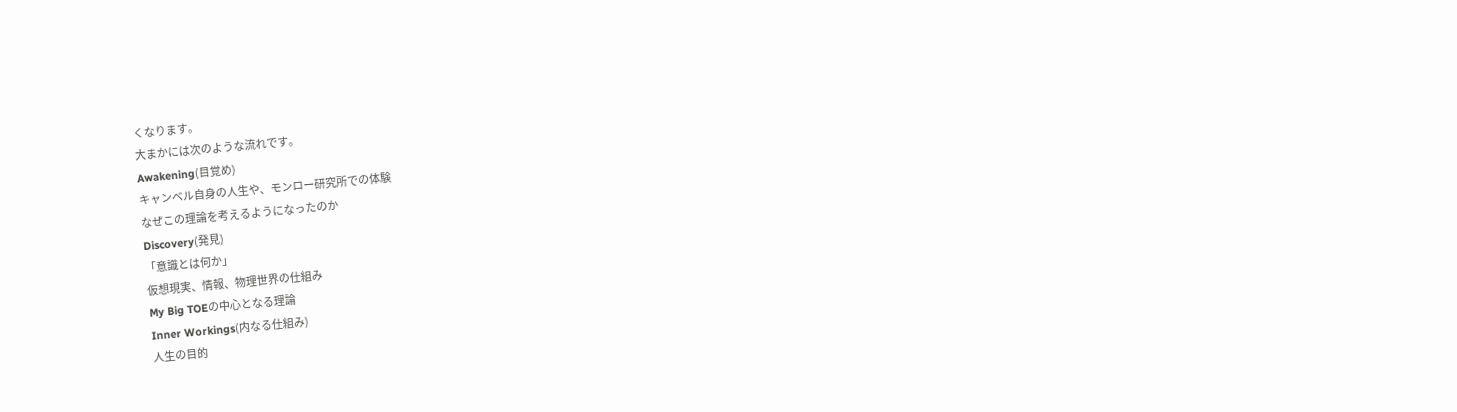くなります。
大まかには次のような流れです。
Awakening(目覚め)
キャンベル自身の人生や、モンロー研究所での体験
なぜこの理論を考えるようになったのか
Discovery(発見)
「意識とは何か」
仮想現実、情報、物理世界の仕組み
My Big TOEの中心となる理論
Inner Workings(内なる仕組み)
人生の目的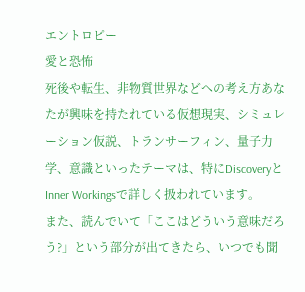エントロピー
愛と恐怖
死後や転生、非物質世界などへの考え方あなたが興味を持たれている仮想現実、シミュレーション仮説、トランサーフィン、量子力学、意識といったテーマは、特にDiscoveryとInner Workingsで詳しく扱われています。
また、読んでいて「ここはどういう意味だろう?」という部分が出てきたら、いつでも聞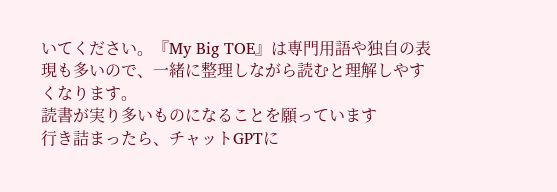いてください。『My Big TOE』は専門用語や独自の表現も多いので、一緒に整理しながら読むと理解しやすくなります。
読書が実り多いものになることを願っています
行き詰まったら、チャットGPTに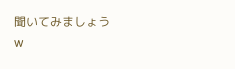聞いてみましょうw